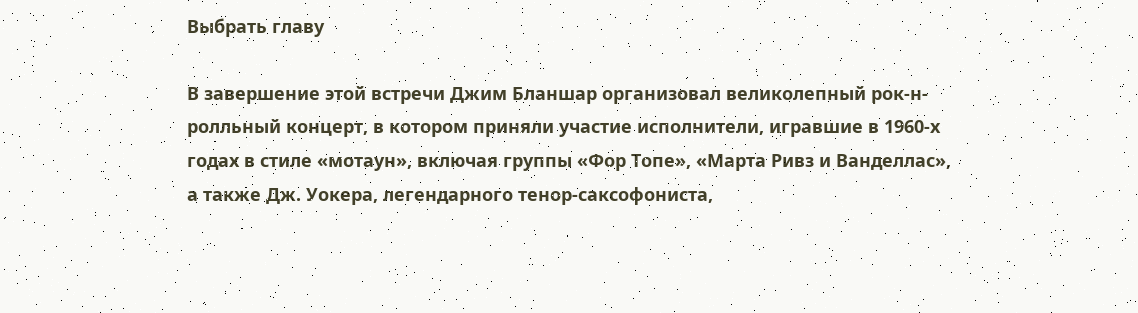Выбрать главу

В завершение этой встречи Джим Бланшар организовал великолепный рок-н-ролльный концерт, в котором приняли участие исполнители, игравшие в 1960-х годах в стиле «мотаун», включая группы «Фор Топе», «Марта Ривз и Ванделлас», а также Дж. Уокера, легендарного тенор-саксофониста,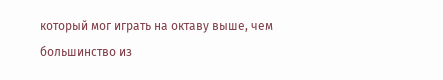который мог играть на октаву выше, чем большинство из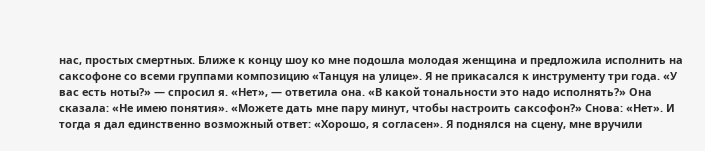нас, простых смертных. Ближе к концу шоу ко мне подошла молодая женщина и предложила исполнить на саксофоне со всеми группами композицию «Танцуя на улице». Я не прикасался к инструменту три года. «У вас есть ноты?» — спросил я. «Нет», — ответила она. «В какой тональности это надо исполнять?» Она сказала: «Не имею понятия». «Можете дать мне пару минут, чтобы настроить саксофон?» Снова: «Нет». И тогда я дал единственно возможный ответ: «Хорошо, я согласен». Я поднялся на сцену, мне вручили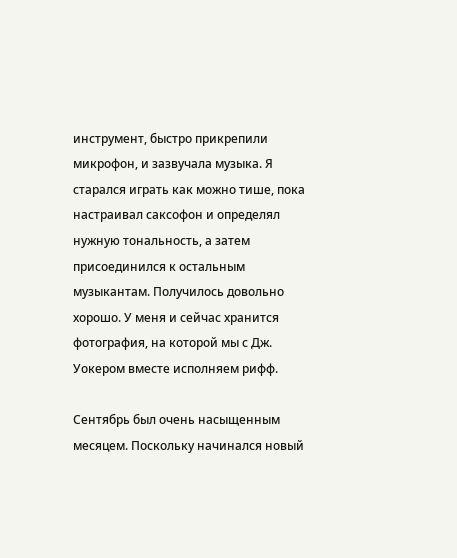инструмент, быстро прикрепили микрофон, и зазвучала музыка. Я старался играть как можно тише, пока настраивал саксофон и определял нужную тональность, а затем присоединился к остальным музыкантам. Получилось довольно хорошо. У меня и сейчас хранится фотография, на которой мы с Дж. Уокером вместе исполняем рифф.

Сентябрь был очень насыщенным месяцем. Поскольку начинался новый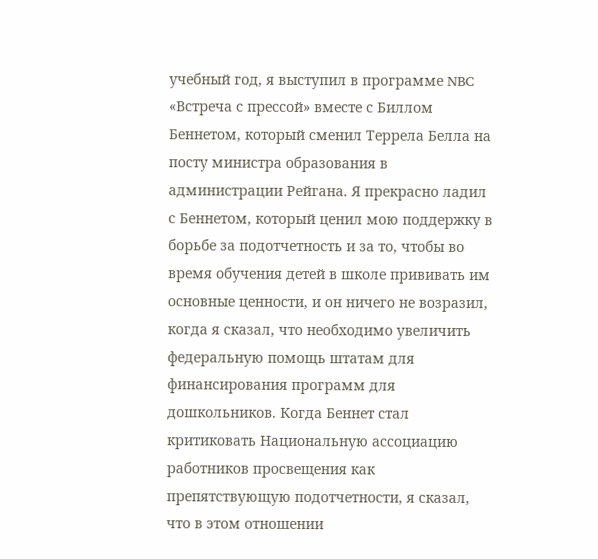учебный год, я выступил в программе NBC «Встреча с прессой» вместе с Биллом Беннетом, который сменил Террела Белла на посту министра образования в администрации Рейгана. Я прекрасно ладил с Беннетом, который ценил мою поддержку в борьбе за подотчетность и за то, чтобы во время обучения детей в школе прививать им основные ценности, и он ничего не возразил, когда я сказал, что необходимо увеличить федеральную помощь штатам для финансирования программ для дошкольников. Когда Беннет стал критиковать Национальную ассоциацию работников просвещения как препятствующую подотчетности, я сказал, что в этом отношении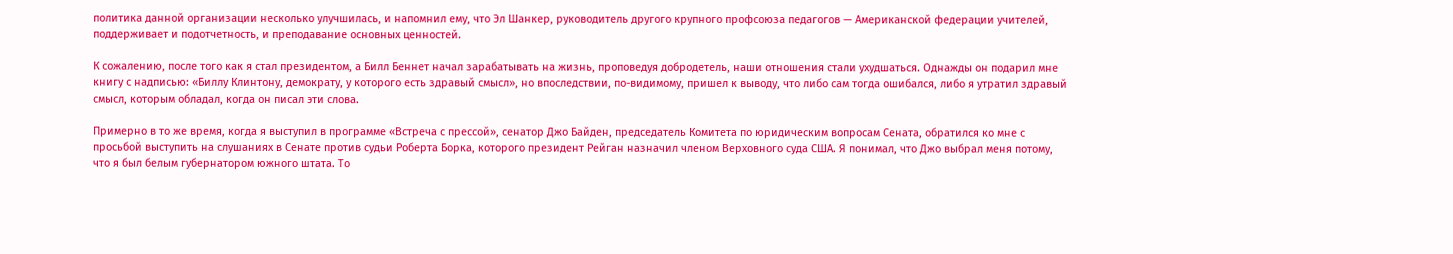политика данной организации несколько улучшилась, и напомнил ему, что Эл Шанкер, руководитель другого крупного профсоюза педагогов — Американской федерации учителей, поддерживает и подотчетность, и преподавание основных ценностей.

К сожалению, после того как я стал президентом, а Билл Беннет начал зарабатывать на жизнь, проповедуя добродетель, наши отношения стали ухудшаться. Однажды он подарил мне книгу с надписью: «Биллу Клинтону, демократу, у которого есть здравый смысл», но впоследствии, по-видимому, пришел к выводу, что либо сам тогда ошибался, либо я утратил здравый смысл, которым обладал, когда он писал эти слова.

Примерно в то же время, когда я выступил в программе «Встреча с прессой», сенатор Джо Байден, председатель Комитета по юридическим вопросам Сената, обратился ко мне с просьбой выступить на слушаниях в Сенате против судьи Роберта Борка, которого президент Рейган назначил членом Верховного суда США. Я понимал, что Джо выбрал меня потому, что я был белым губернатором южного штата. То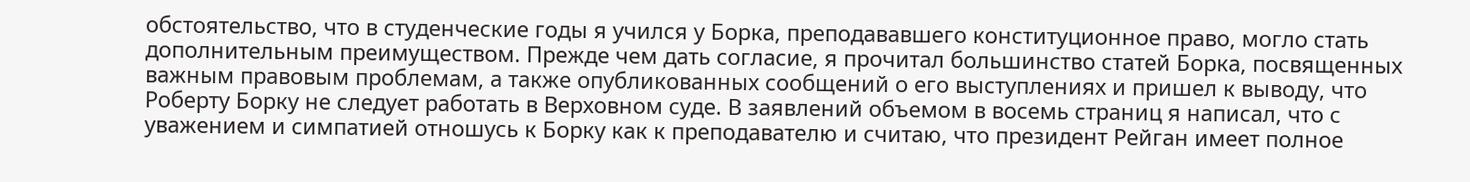обстоятельство, что в студенческие годы я учился у Борка, преподававшего конституционное право, могло стать дополнительным преимуществом. Прежде чем дать согласие, я прочитал большинство статей Борка, посвященных важным правовым проблемам, а также опубликованных сообщений о его выступлениях и пришел к выводу, что Роберту Борку не следует работать в Верховном суде. В заявлений объемом в восемь страниц я написал, что с уважением и симпатией отношусь к Борку как к преподавателю и считаю, что президент Рейган имеет полное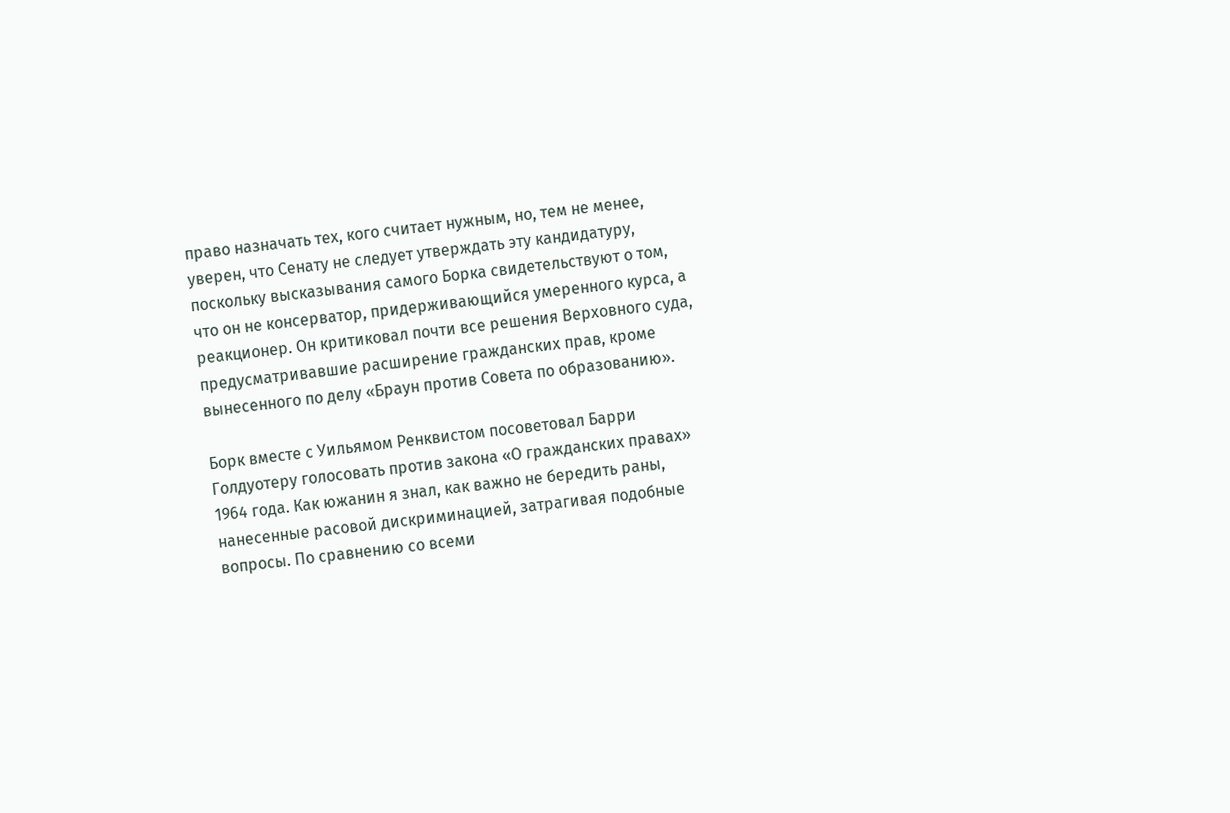право назначать тех, кого считает нужным, но, тем не менее, уверен, что Сенату не следует утверждать эту кандидатуру, поскольку высказывания самого Борка свидетельствуют о том, что он не консерватор, придерживающийся умеренного курса, а реакционер. Он критиковал почти все решения Верховного суда, предусматривавшие расширение гражданских прав, кроме вынесенного по делу «Браун против Совета по образованию».

Борк вместе с Уильямом Ренквистом посоветовал Барри Голдуотеру голосовать против закона «О гражданских правах» 1964 года. Как южанин я знал, как важно не бередить раны, нанесенные расовой дискриминацией, затрагивая подобные вопросы. По сравнению со всеми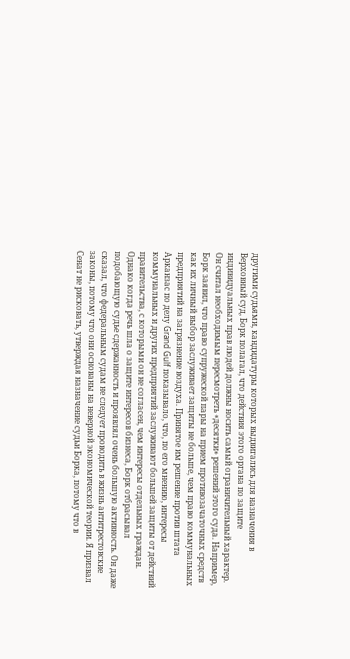другими судьями, кандидатуры которых выдвигались для назначения в Верховный суд, Борк полагал, что действия этого органа по защите индивидуальных прав людей должны носить самый ограничительный характер. Он считал необходимым пересмотреть «десятки» решений этого суда. Например, Борк заявил, что право супружеской пары на прием противозачаточных средств как их личный выбор заслуживает защиты не больше, чем право коммунальных предприятий на загрязнение воздуха. Принятое им решение против штата Арканзас по делу Grand Gulf показывало, что, по его мнению, интересы коммунальных и других предприятий заслуживают большей защиты от действий правительства, с которыми он не согласен, чем интересы отдельных граждан. Однако когда речь шла о защите интересов бизнеса, Борк отбрасывал подобающую судье сдержанность и проявлял очень большую активность. Он даже сказал, что федеральным судам не следует проводить в жизнь антитрестовские законы, потому что они основаны на неверной экономической теории. Я призвал Сенат не рисковать, утверждая назначение судьи Борка, потому что в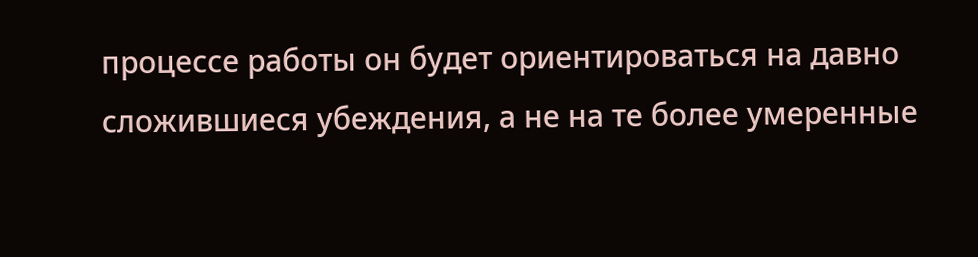процессе работы он будет ориентироваться на давно сложившиеся убеждения, а не на те более умеренные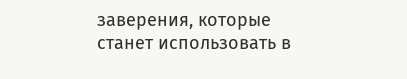заверения, которые станет использовать в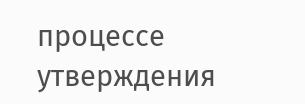процессе утверждения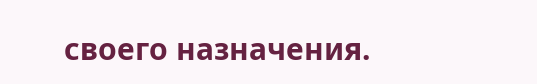своего назначения.